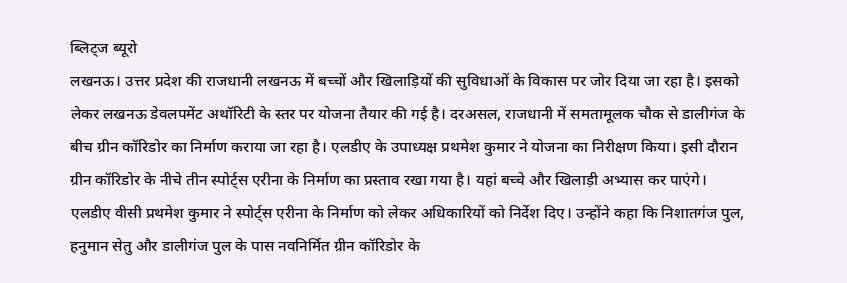ब्लिट्ज ब्यूरो
लखनऊ। उत्तर प्रदेश की राजधानी लखनऊ में बच्चों और खिलाड़ियों की सुविधाओं के विकास पर जोर दिया जा रहा है। इसको लेकर लखनऊ डेवलपमेंट अथॉरिटी के स्तर पर योजना तैयार की गई है। दरअसल, राजधानी में समतामूलक चौक से डालीगंज के बीच ग्रीन कॉरिडोर का निर्माण कराया जा रहा है। एलडीए के उपाध्यक्ष प्रथमेश कुमार ने योजना का निरीक्षण किया। इसी दौरान ग्रीन कॉरिडोर के नीचे तीन स्पोर्ट्स एरीना के निर्माण का प्रस्ताव रखा गया है। यहां बच्चे और खिलाड़ी अभ्यास कर पाएंगे।
एलडीए वीसी प्रथमेश कुमार ने स्पोर्ट्स एरीना के निर्माण को लेकर अधिकारियों को निर्देश दिए। उन्होंने कहा कि निशातगंज पुल, हनुमान सेतु और डालीगंज पुल के पास नवनिर्मित ग्रीन कॉरिडोर के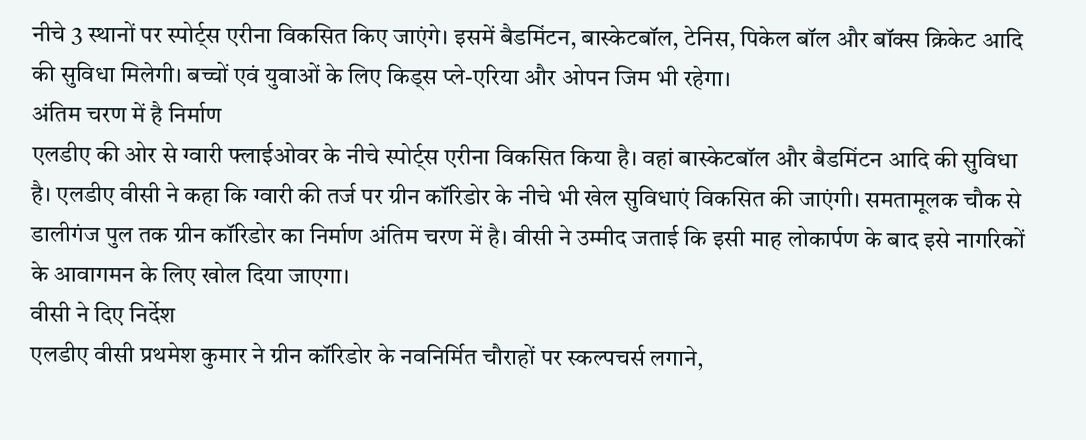नीचे 3 स्थानों पर स्पोर्ट्स एरीना विकसित किए जाएंगे। इसमें बैडमिंटन, बास्केटबॉल, टेनिस, पिकेल बॉल और बॉक्स क्रिकेट आदि की सुविधा मिलेगी। बच्चों एवं युवाओं के लिए किड्स प्ले-एरिया और ओपन जिम भी रहेगा।
अंतिम चरण में है निर्माण
एलडीए की ओर से ग्वारी फ्लाईओवर के नीचे स्पोर्ट्स एरीना विकसित किया है। वहां बास्केटबॉल और बैडमिंटन आदि की सुविधा है। एलडीए वीसी ने कहा कि ग्वारी की तर्ज पर ग्रीन कॉरिडोर के नीचे भी खेल सुविधाएं विकसित की जाएंगी। समतामूलक चौक से डालीगंज पुल तक ग्रीन कॉरिडोर का निर्माण अंतिम चरण में है। वीसी ने उम्मीद जताई कि इसी माह लोकार्पण के बाद इसे नागरिकों के आवागमन के लिए खोल दिया जाएगा।
वीसी ने दिए निर्देश
एलडीए वीसी प्रथमेश कुमार ने ग्रीन कॉरिडोर के नवनिर्मित चौराहों पर स्कल्पचर्स लगाने,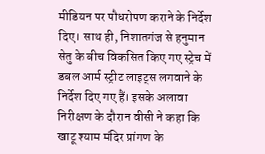मीडियन पर पौधरोपण कराने के निर्देश दिए। साथ ही, निशातगंज से हनुमान सेतु के बीच विकसित किए गए स्ट्रेच में डबल आर्म स्ट्रीट लाइट्स लगवाने के निर्देश दिए गए हैं। इसके अलावा निरीक्षण के दौरान वीसी ने कहा कि खाटू श्याम मंदिर प्रांगण के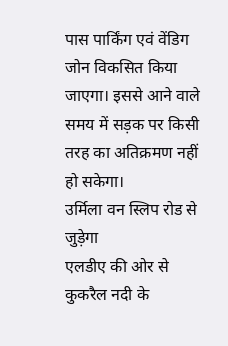पास पार्किंग एवं वेंडिग जोन विकसित किया जाएगा। इससे आने वाले समय में सड़क पर किसी तरह का अतिक्रमण नहीं हो सकेगा।
उर्मिला वन स्लिप रोड से जुड़ेगा
एलडीए की ओर से कुकरैल नदी के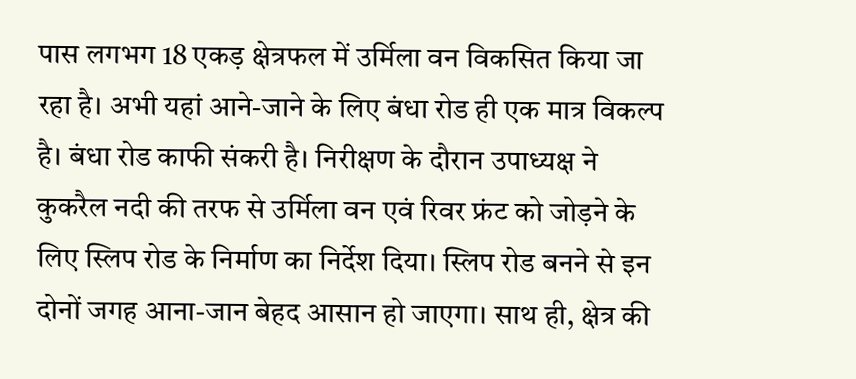पास लगभग 18 एकड़ क्षेत्रफल में उर्मिला वन विकसित किया जा रहा है। अभी यहां आने-जाने के लिए बंधा रोड ही एक मात्र विकल्प है। बंधा रोड काफी संकरी है। निरीक्षण के दौरान उपाध्यक्ष ने कुकरैल नदी की तरफ से उर्मिला वन एवं रिवर फ्रंट को जोड़ने के लिए स्लिप रोड के निर्माण का निर्देश दिया। स्लिप रोड बनने से इन दोनों जगह आना-जान बेहद आसान हो जाएगा। साथ ही, क्षेत्र की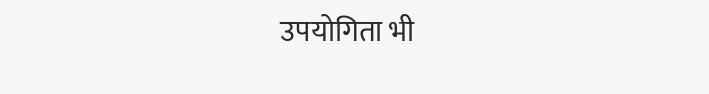उपयोगिता भी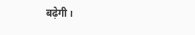बढ़ेगी।